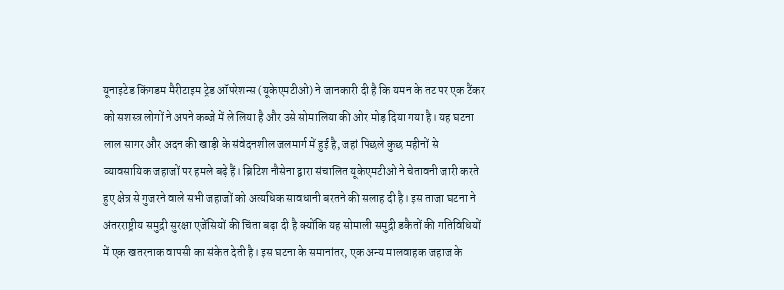यूनाइटेड किंगडम मैरीटाइम ट्रेड ऑपरेशन्स (यूकेएमटीओ) ने जानकारी दी है कि यमन के तट पर एक टैंकर को सशस्त्र लोगों ने अपने कब्जे में ले लिया है और उसे सोमालिया की ओर मोड़ दिया गया है। यह घटना लाल सागर और अदन की खाड़ी के संवेदनशील जलमार्ग में हुई है, जहां पिछले कुछ महीनों से व्यावसायिक जहाजों पर हमले बढ़े हैं। ब्रिटिश नौसेना द्वारा संचालित यूकेएमटीओ ने चेतावनी जारी करते हुए क्षेत्र से गुजरने वाले सभी जहाजों को अत्यधिक सावधानी बरतने की सलाह दी है। इस ताजा घटना ने अंतरराष्ट्रीय समुद्री सुरक्षा एजेंसियों की चिंता बढ़ा दी है क्योंकि यह सोमाली समुद्री डकैतों की गतिविधियों में एक खतरनाक वापसी का संकेत देती है। इस घटना के समानांतर, एक अन्य मालवाहक जहाज के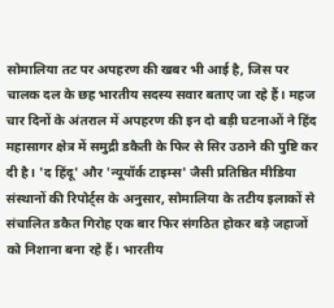सोमालिया तट पर अपहरण की खबर भी आई है, जिस पर चालक दल के छह भारतीय सदस्य सवार बताए जा रहे हैं। महज चार दिनों के अंतराल में अपहरण की इन दो बड़ी घटनाओं ने हिंद महासागर क्षेत्र में समुद्री डकैती के फिर से सिर उठाने की पुष्टि कर दी है। 'द हिंदू' और 'न्यूयॉर्क टाइम्स' जैसी प्रतिष्ठित मीडिया संस्थानों की रिपोर्ट्स के अनुसार, सोमालिया के तटीय इलाकों से संचालित डकैत गिरोह एक बार फिर संगठित होकर बड़े जहाजों को निशाना बना रहे हैं। भारतीय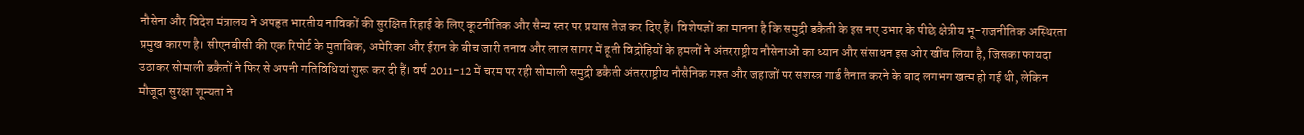नौसेना और विदेश मंत्रालय ने अपहृत भारतीय नाविकों की सुरक्षित रिहाई के लिए कूटनीतिक और सैन्य स्तर पर प्रयास तेज कर दिए हैं। विशेषज्ञों का मानना है कि समुद्री डकैती के इस नए उभार के पीछे क्षेत्रीय भू-राजनीतिक अस्थिरता प्रमुख कारण है। सीएनबीसी की एक रिपोर्ट के मुताबिक, अमेरिका और ईरान के बीच जारी तनाव और लाल सागर में हूती विद्रोहियों के हमलों ने अंतरराष्ट्रीय नौसेनाओं का ध्यान और संसाधन इस ओर खींच लिया है, जिसका फायदा उठाकर सोमाली डकैतों ने फिर से अपनी गतिविधियां शुरू कर दी हैं। वर्ष 2011-12 में चरम पर रही सोमाली समुद्री डकैती अंतरराष्ट्रीय नौसैनिक गश्त और जहाजों पर सशस्त्र गार्ड तैनात करने के बाद लगभग खत्म हो गई थी, लेकिन मौजूदा सुरक्षा शून्यता ने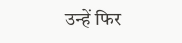उन्हें फिर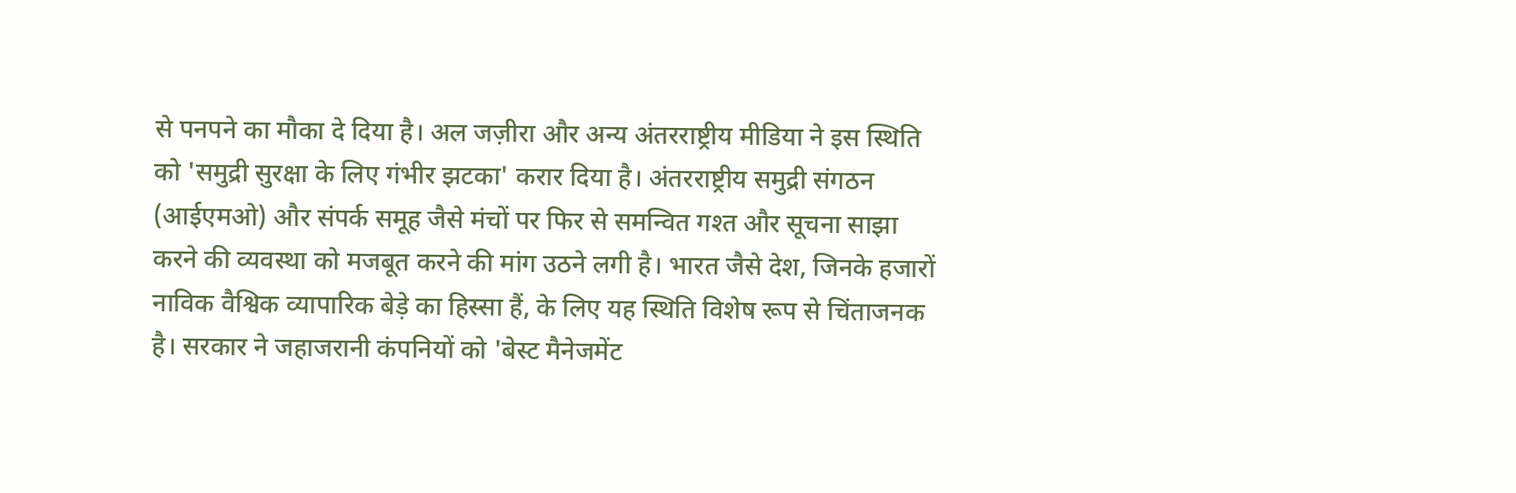से पनपने का मौका दे दिया है। अल जज़ीरा और अन्य अंतरराष्ट्रीय मीडिया ने इस स्थिति को 'समुद्री सुरक्षा के लिए गंभीर झटका' करार दिया है। अंतरराष्ट्रीय समुद्री संगठन (आईएमओ) और संपर्क समूह जैसे मंचों पर फिर से समन्वित गश्त और सूचना साझा करने की व्यवस्था को मजबूत करने की मांग उठने लगी है। भारत जैसे देश, जिनके हजारों नाविक वैश्विक व्यापारिक बेड़े का हिस्सा हैं, के लिए यह स्थिति विशेष रूप से चिंताजनक है। सरकार ने जहाजरानी कंपनियों को 'बेस्ट मैनेजमेंट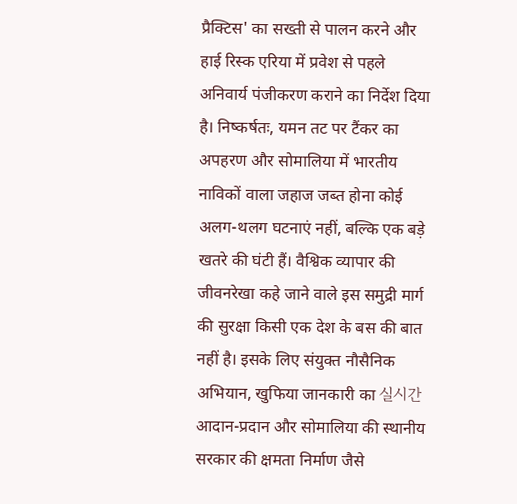प्रैक्टिस' का सख्ती से पालन करने और हाई रिस्क एरिया में प्रवेश से पहले अनिवार्य पंजीकरण कराने का निर्देश दिया है। निष्कर्षतः, यमन तट पर टैंकर का अपहरण और सोमालिया में भारतीय नाविकों वाला जहाज जब्त होना कोई अलग-थलग घटनाएं नहीं, बल्कि एक बड़े खतरे की घंटी हैं। वैश्विक व्यापार की जीवनरेखा कहे जाने वाले इस समुद्री मार्ग की सुरक्षा किसी एक देश के बस की बात नहीं है। इसके लिए संयुक्त नौसैनिक अभियान, खुफिया जानकारी का 실시간 आदान-प्रदान और सोमालिया की स्थानीय सरकार की क्षमता निर्माण जैसे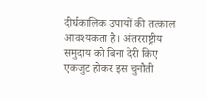दीर्घकालिक उपायों की तत्काल आवश्यकता है। अंतरराष्ट्रीय समुदाय को बिना देरी किए एकजुट होकर इस चुनौती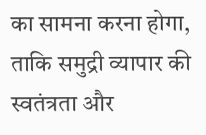का सामना करना होगा, ताकि समुद्री व्यापार की स्वतंत्रता और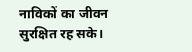नाविकों का जीवन सुरक्षित रह सके।